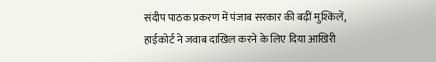संदीप पाठक प्रकरण में पंजाब सरकार की बढ़ीं मुश्किलें, हाईकोर्ट ने जवाब दाखिल करने के लिए दिया आखिरी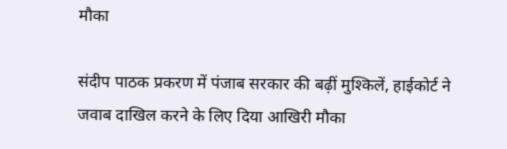मौका

संदीप पाठक प्रकरण में पंजाब सरकार की बढ़ीं मुश्किलें, हाईकोर्ट ने जवाब दाखिल करने के लिए दिया आखिरी मौका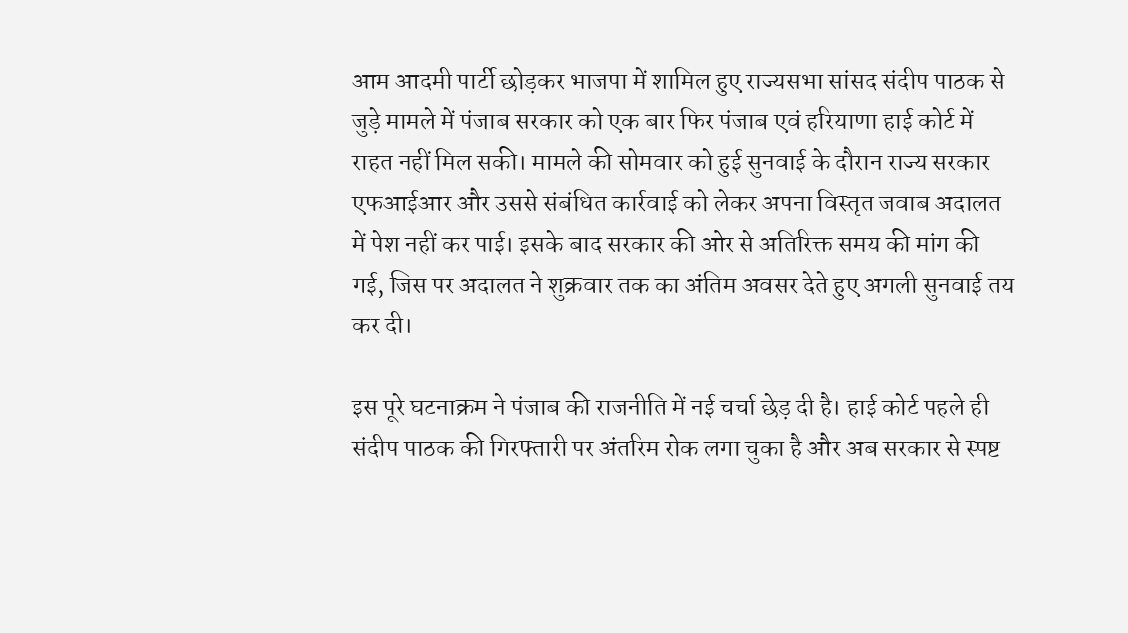आम आदमी पार्टी छोड़कर भाजपा में शामिल हुए राज्यसभा सांसद संदीप पाठक से जुड़े मामले में पंजाब सरकार को एक बार फिर पंजाब एवं हरियाणा हाई कोर्ट में राहत नहीं मिल सकी। मामले की सोमवार को हुई सुनवाई के दौरान राज्य सरकार एफआईआर और उससे संबंधित कार्रवाई को लेकर अपना विस्तृत जवाब अदालत में पेश नहीं कर पाई। इसके बाद सरकार की ओर से अतिरिक्त समय की मांग की गई, जिस पर अदालत ने शुक्रवार तक का अंतिम अवसर देते हुए अगली सुनवाई तय कर दी।

इस पूरे घटनाक्रम ने पंजाब की राजनीति में नई चर्चा छेड़ दी है। हाई कोर्ट पहले ही संदीप पाठक की गिरफ्तारी पर अंतरिम रोक लगा चुका है और अब सरकार से स्पष्ट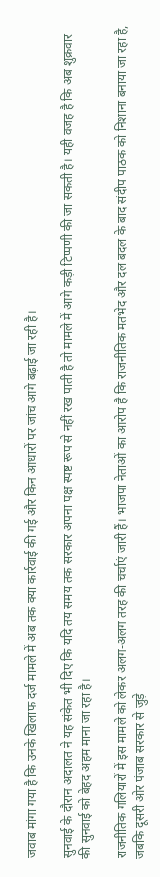जवाब मांगा गया है कि उनके खिलाफ दर्ज मामले में अब तक क्या कार्रवाई की गई और किन आधारों पर जांच आगे बढ़ाई जा रही है।

सुनवाई के दौरान अदालत ने यह संकेत भी दिए कि यदि तय समय तक सरकार अपना पक्ष स्पष्ट रूप से नहीं रख पाती है तो मामले में आगे कड़ी टिप्पणी की जा सकती है। यही वजह है कि अब शुक्रवार की सुनवाई को बेहद अहम माना जा रहा है।

राजनीतिक गलियारों में इस मामले को लेकर अलग-अलग तरह की चर्चाएं जारी हैं। भाजपा नेताओं का आरोप है कि राजनीतिक मतभेद और दल बदल के बाद संदीप पाठक को निशाना बनाया जा रहा है, जबकि दूसरी ओर पंजाब सरकार से जुड़े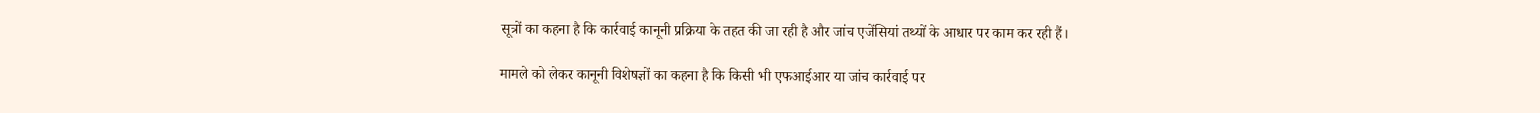सूत्रों का कहना है कि कार्रवाई कानूनी प्रक्रिया के तहत की जा रही है और जांच एजेंसियां तथ्यों के आधार पर काम कर रही हैं।

मामले को लेकर कानूनी विशेषज्ञों का कहना है कि किसी भी एफआईआर या जांच कार्रवाई पर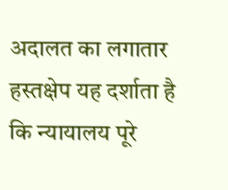अदालत का लगातार हस्तक्षेप यह दर्शाता है कि न्यायालय पूरे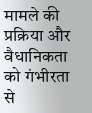मामले की प्रक्रिया और वैधानिकता को गंभीरता से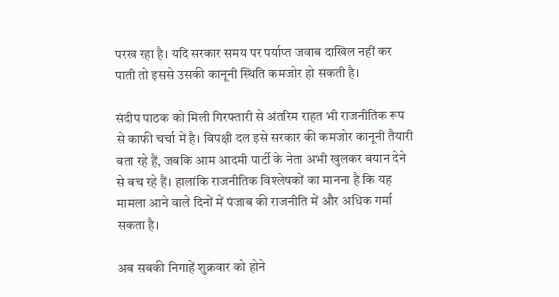परख रहा है। यदि सरकार समय पर पर्याप्त जवाब दाखिल नहीं कर पाती तो इससे उसकी कानूनी स्थिति कमजोर हो सकती है।

संदीप पाठक को मिली गिरफ्तारी से अंतरिम राहत भी राजनीतिक रूप से काफी चर्चा में है। विपक्षी दल इसे सरकार की कमजोर कानूनी तैयारी बता रहे हैं, जबकि आम आदमी पार्टी के नेता अभी खुलकर बयान देने से बच रहे हैं। हालांकि राजनीतिक विश्लेषकों का मानना है कि यह मामला आने वाले दिनों में पंजाब की राजनीति में और अधिक गर्मा सकता है।

अब सबकी निगाहें शुक्रवार को होने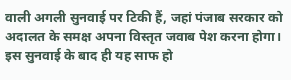वाली अगली सुनवाई पर टिकी हैं, जहां पंजाब सरकार को अदालत के समक्ष अपना विस्तृत जवाब पेश करना होगा। इस सुनवाई के बाद ही यह साफ हो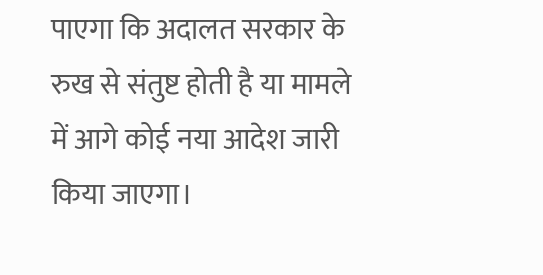पाएगा कि अदालत सरकार के रुख से संतुष्ट होती है या मामले में आगे कोई नया आदेश जारी किया जाएगा।